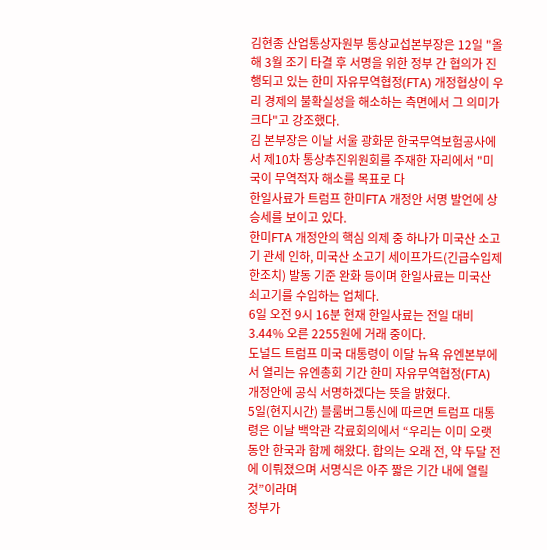김현종 산업통상자원부 통상교섭본부장은 12일 "올해 3월 조기 타결 후 서명을 위한 정부 간 협의가 진행되고 있는 한미 자유무역협정(FTA) 개정협상이 우리 경제의 불확실성을 해소하는 측면에서 그 의미가 크다"고 강조했다.
김 본부장은 이날 서울 광화문 한국무역보험공사에서 제10차 통상추진위원회를 주재한 자리에서 "미국이 무역적자 해소를 목표로 다
한일사료가 트럼프 한미FTA 개정안 서명 발언에 상승세를 보이고 있다.
한미FTA 개정안의 핵심 의제 중 하나가 미국산 소고기 관세 인하, 미국산 소고기 세이프가드(긴급수입제한조치) 발동 기준 완화 등이며 한일사료는 미국산 쇠고기를 수입하는 업체다.
6일 오전 9시 16분 현재 한일사료는 전일 대비 3.44% 오른 2255원에 거래 중이다.
도널드 트럼프 미국 대통령이 이달 뉴욕 유엔본부에서 열리는 유엔총회 기간 한미 자유무역협정(FTA) 개정안에 공식 서명하겠다는 뜻을 밝혔다.
5일(현지시간) 블룸버그통신에 따르면 트럼프 대통령은 이날 백악관 각료회의에서 “우리는 이미 오랫동안 한국과 함께 해왔다. 합의는 오래 전, 약 두달 전에 이뤄졌으며 서명식은 아주 짧은 기간 내에 열릴 것”이라며
정부가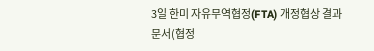3일 한미 자유무역협정(FTA) 개정협상 결과문서(협정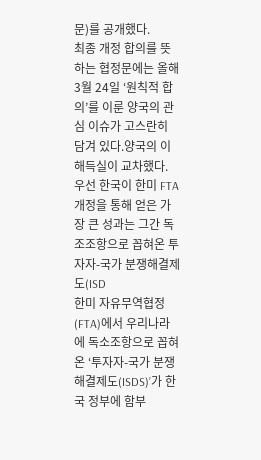문)를 공개했다.
최종 개정 합의를 뜻하는 협정문에는 올해 3월 24일 ‘원칙적 합의’를 이룬 양국의 관심 이슈가 고스란히 담겨 있다.양국의 이해득실이 교차했다.
우선 한국이 한미 FTA 개정을 통해 얻은 가장 큰 성과는 그간 독조조항으로 꼽혀온 투자자-국가 분쟁해결제도(ISD
한미 자유무역협정(FTA)에서 우리나라에 독소조항으로 꼽혀온 ‘투자자-국가 분쟁해결제도(ISDS)’가 한국 정부에 함부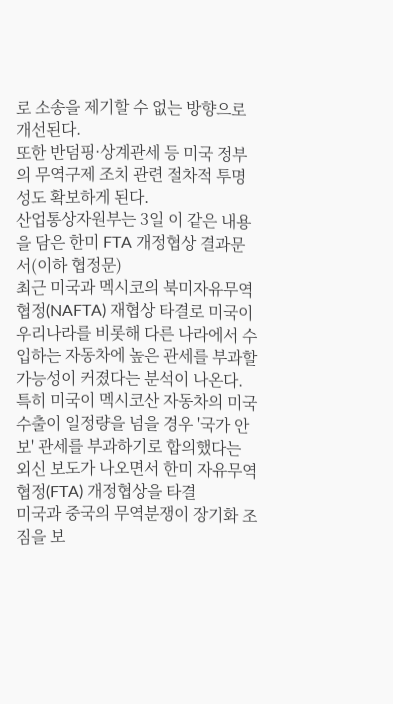로 소송을 제기할 수 없는 방향으로 개선된다.
또한 반덤핑·상계관세 등 미국 정부의 무역구제 조치 관련 절차적 투명성도 확보하게 된다.
산업통상자원부는 3일 이 같은 내용을 담은 한미 FTA 개정협상 결과문서(이하 협정문)
최근 미국과 멕시코의 북미자유무역협정(NAFTA) 재협상 타결로 미국이 우리나라를 비롯해 다른 나라에서 수입하는 자동차에 높은 관세를 부과할 가능성이 커졌다는 분석이 나온다.
특히 미국이 멕시코산 자동차의 미국 수출이 일정량을 넘을 경우 '국가 안보' 관세를 부과하기로 합의했다는 외신 보도가 나오면서 한미 자유무역협정(FTA) 개정협상을 타결
미국과 중국의 무역분쟁이 장기화 조짐을 보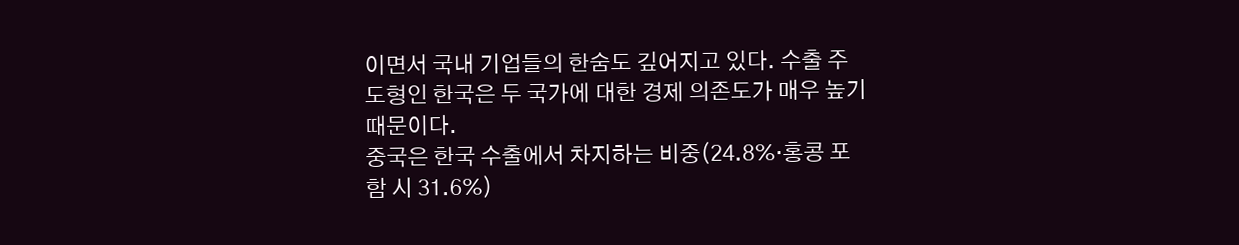이면서 국내 기업들의 한숨도 깊어지고 있다. 수출 주도형인 한국은 두 국가에 대한 경제 의존도가 매우 높기 때문이다.
중국은 한국 수출에서 차지하는 비중(24.8%·홍콩 포함 시 31.6%)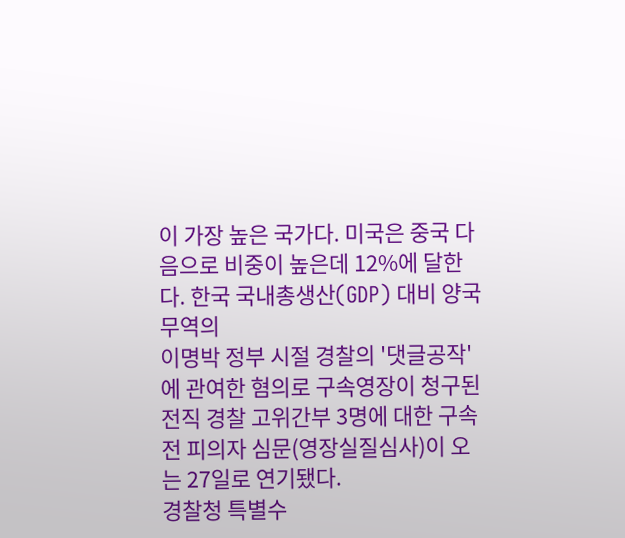이 가장 높은 국가다. 미국은 중국 다음으로 비중이 높은데 12%에 달한다. 한국 국내총생산(GDP) 대비 양국 무역의
이명박 정부 시절 경찰의 '댓글공작'에 관여한 혐의로 구속영장이 청구된 전직 경찰 고위간부 3명에 대한 구속 전 피의자 심문(영장실질심사)이 오는 27일로 연기됐다.
경찰청 특별수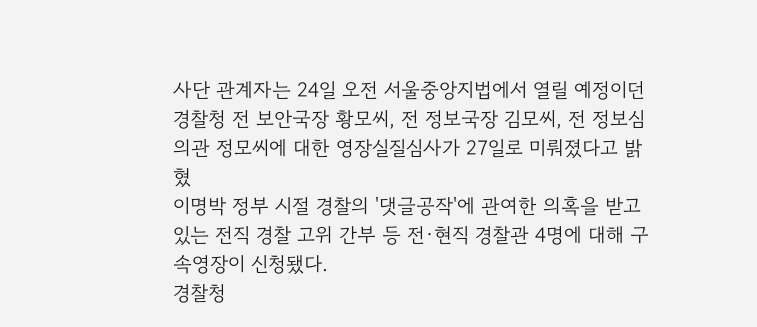사단 관계자는 24일 오전 서울중앙지법에서 열릴 예정이던 경찰청 전 보안국장 황모씨, 전 정보국장 김모씨, 전 정보심의관 정모씨에 대한 영장실질심사가 27일로 미뤄졌다고 밝혔
이명박 정부 시절 경찰의 '댓글공작'에 관여한 의혹을 받고 있는 전직 경찰 고위 간부 등 전·현직 경찰관 4명에 대해 구속영장이 신청됐다.
경찰청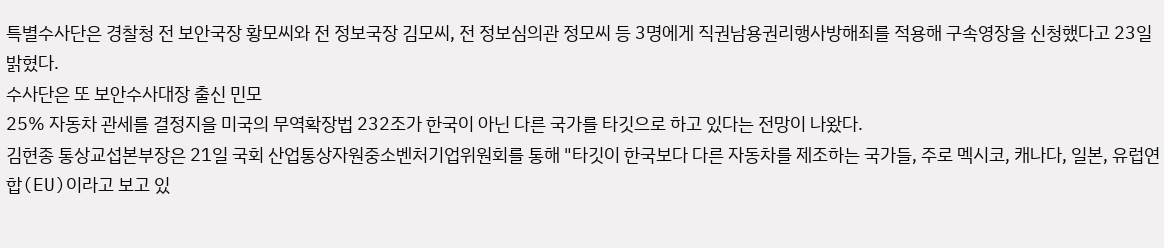특별수사단은 경찰청 전 보안국장 황모씨와 전 정보국장 김모씨, 전 정보심의관 정모씨 등 3명에게 직권남용권리행사방해죄를 적용해 구속영장을 신청했다고 23일 밝혔다.
수사단은 또 보안수사대장 출신 민모
25% 자동차 관세를 결정지을 미국의 무역확장법 232조가 한국이 아닌 다른 국가를 타깃으로 하고 있다는 전망이 나왔다.
김현종 통상교섭본부장은 21일 국회 산업통상자원중소벤처기업위원회를 통해 "타깃이 한국보다 다른 자동차를 제조하는 국가들, 주로 멕시코, 캐나다, 일본, 유럽연합(EU)이라고 보고 있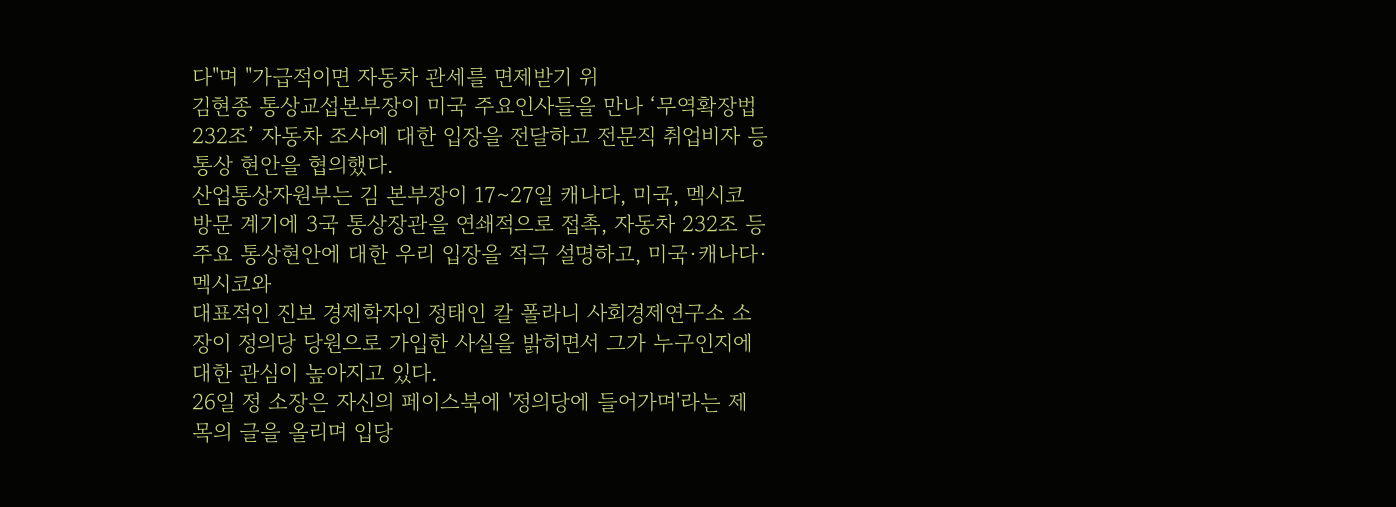다"며 "가급적이면 자동차 관세를 면제받기 위
김현종 통상교섭본부장이 미국 주요인사들을 만나 ‘무역확장법 232조’ 자동차 조사에 대한 입장을 전달하고 전문직 취업비자 등 통상 현안을 협의했다.
산업통상자원부는 김 본부장이 17∼27일 캐나다, 미국, 멕시코 방문 계기에 3국 통상장관을 연쇄적으로 접촉, 자동차 232조 등 주요 통상현안에 대한 우리 입장을 적극 설명하고, 미국·캐나다·멕시코와
대표적인 진보 경제학자인 정태인 칼 폴라니 사회경제연구소 소장이 정의당 당원으로 가입한 사실을 밝히면서 그가 누구인지에 대한 관심이 높아지고 있다.
26일 정 소장은 자신의 페이스북에 '정의당에 들어가며'라는 제목의 글을 올리며 입당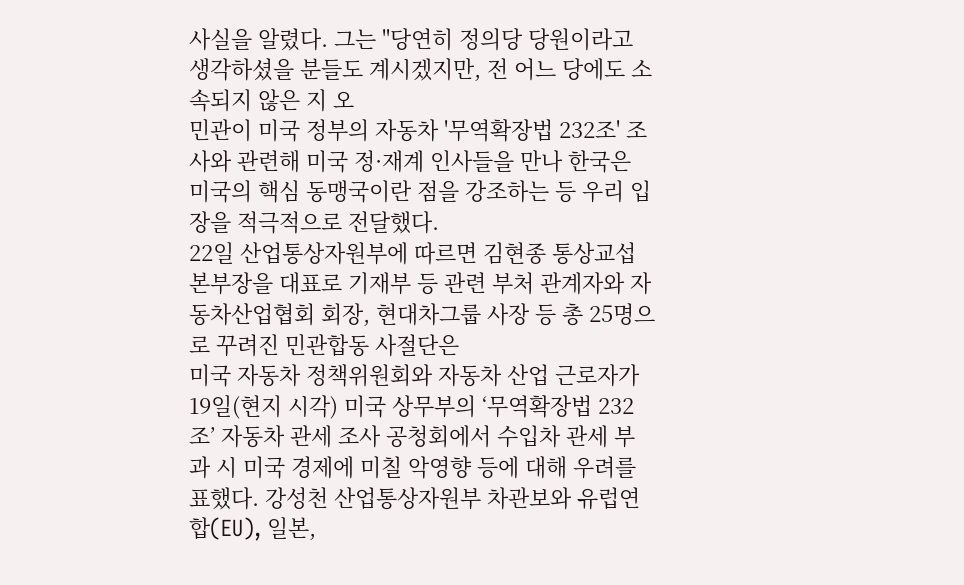사실을 알렸다. 그는 "당연히 정의당 당원이라고 생각하셨을 분들도 계시겠지만, 전 어느 당에도 소속되지 않은 지 오
민관이 미국 정부의 자동차 '무역확장법 232조' 조사와 관련해 미국 정·재계 인사들을 만나 한국은 미국의 핵심 동맹국이란 점을 강조하는 등 우리 입장을 적극적으로 전달했다.
22일 산업통상자원부에 따르면 김현종 통상교섭본부장을 대표로 기재부 등 관련 부처 관계자와 자동차산업협회 회장, 현대차그룹 사장 등 총 25명으로 꾸려진 민관합동 사절단은
미국 자동차 정책위원회와 자동차 산업 근로자가 19일(현지 시각) 미국 상무부의 ‘무역확장법 232조’ 자동차 관세 조사 공청회에서 수입차 관세 부과 시 미국 경제에 미칠 악영향 등에 대해 우려를 표했다. 강성천 산업통상자원부 차관보와 유럽연합(EU), 일본,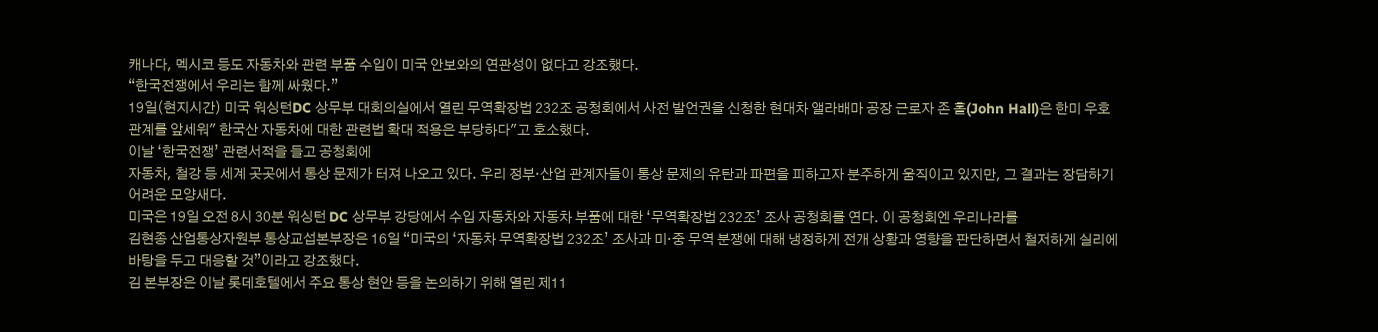캐나다, 멕시코 등도 자동차와 관련 부품 수입이 미국 안보와의 연관성이 없다고 강조했다.
“한국전쟁에서 우리는 함께 싸웠다.”
19일(현지시간) 미국 워싱턴DC 상무부 대회의실에서 열린 무역확장법 232조 공청회에서 사전 발언권을 신청한 현대차 앨라배마 공장 근로자 존 홀(John Hall)은 한미 우호관계를 앞세워" 한국산 자동차에 대한 관련법 확대 적용은 부당하다"고 호소했다.
이날 ‘한국전쟁’ 관련서적을 들고 공청회에
자동차, 철강 등 세계 곳곳에서 통상 문제가 터져 나오고 있다. 우리 정부·산업 관계자들이 통상 문제의 유탄과 파편을 피하고자 분주하게 움직이고 있지만, 그 결과는 장담하기 어려운 모양새다.
미국은 19일 오전 8시 30분 워싱턴 DC 상무부 강당에서 수입 자동차와 자동차 부품에 대한 ‘무역확장법 232조’ 조사 공청회를 연다. 이 공청회엔 우리나라를
김현종 산업통상자원부 통상교섭본부장은 16일 “미국의 ‘자동차 무역확장법 232조’ 조사과 미·중 무역 분쟁에 대해 냉정하게 전개 상황과 영향을 판단하면서 철저하게 실리에 바탕을 두고 대응할 것”이라고 강조했다.
김 본부장은 이날 롯데호텔에서 주요 통상 현안 등을 논의하기 위해 열린 제11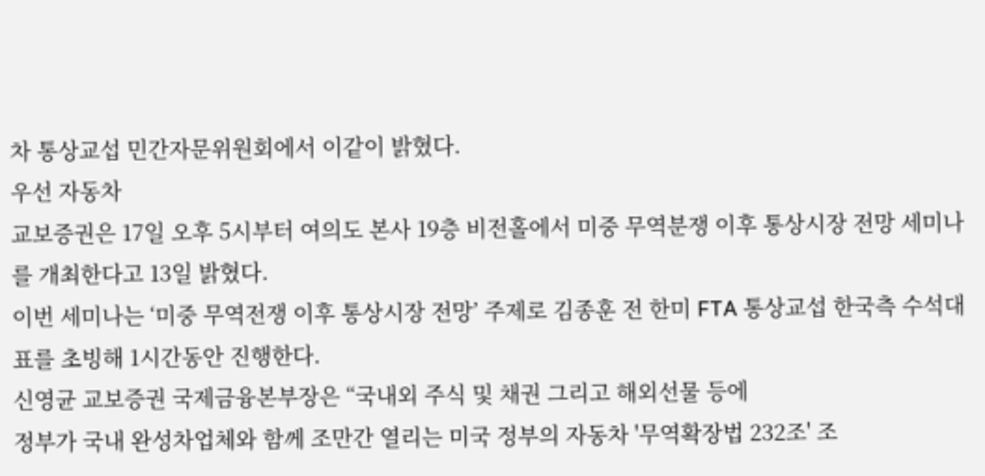차 통상교섭 민간자문위원회에서 이같이 밝혔다.
우선 자동차
교보증권은 17일 오후 5시부터 여의도 본사 19층 비전홀에서 미중 무역분쟁 이후 통상시장 전망 세미나를 개최한다고 13일 밝혔다.
이번 세미나는 ‘미중 무역전쟁 이후 통상시장 전망’ 주제로 김종훈 전 한미 FTA 통상교섭 한국측 수석대표를 초빙해 1시간동안 진행한다.
신영균 교보증권 국제금융본부장은 “국내외 주식 및 채권 그리고 해외선물 등에
정부가 국내 완성차업체와 함께 조만간 열리는 미국 정부의 자동차 '무역확장법 232조' 조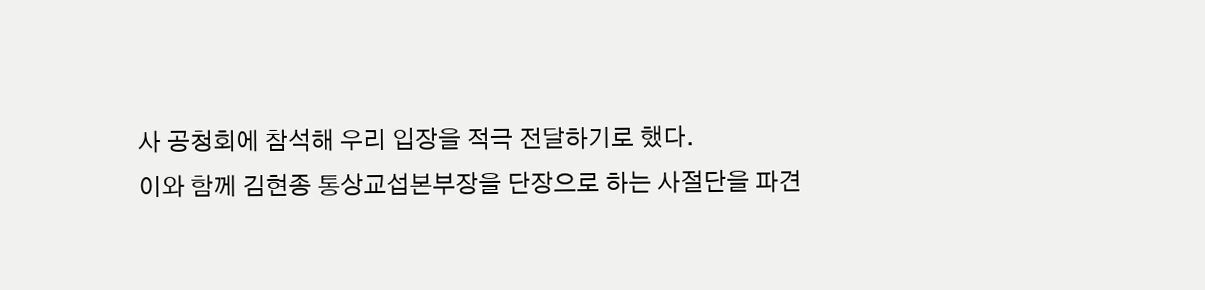사 공청회에 참석해 우리 입장을 적극 전달하기로 했다.
이와 함께 김현종 통상교섭본부장을 단장으로 하는 사절단을 파견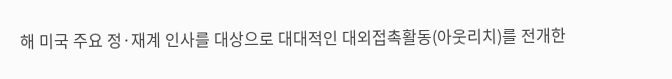해 미국 주요 정·재계 인사를 대상으로 대대적인 대외접촉활동(아웃리치)를 전개한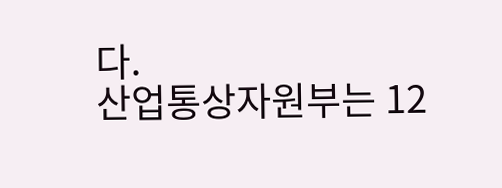다.
산업통상자원부는 12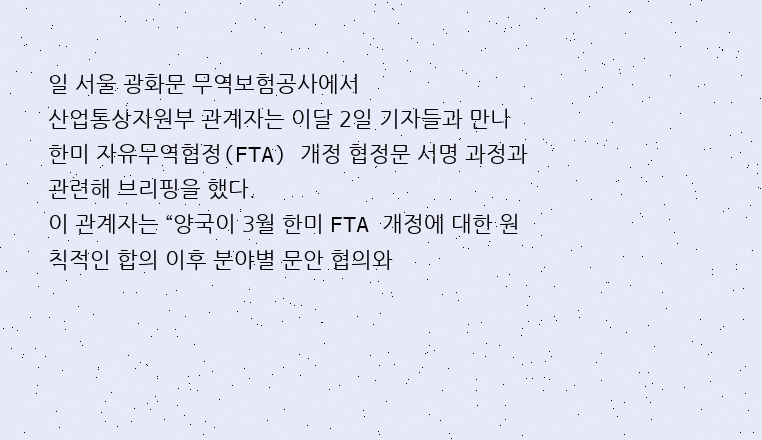일 서울 광화문 무역보험공사에서
산업통상자원부 관계자는 이달 2일 기자들과 만나 한미 자유무역협정(FTA) 개정 협정문 서명 과정과 관련해 브리핑을 했다.
이 관계자는 “양국이 3월 한미 FTA 개정에 대한 원칙적인 합의 이후 분야별 문안 협의와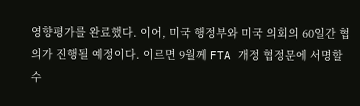영향평가를 완료했다. 이어, 미국 행정부와 미국 의회의 60일간 협의가 진행될 예정이다. 이르면 9월께 FTA 개정 협정문에 서명할 수